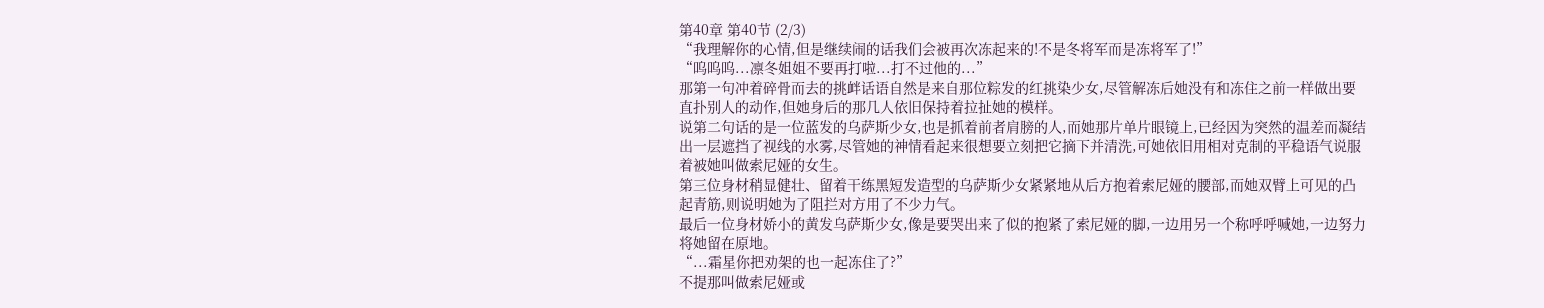第40章 第40节 (2/3)
“我理解你的心情,但是继续闹的话我们会被再次冻起来的!不是冬将军而是冻将军了!”
“呜呜呜...凛冬姐姐不要再打啦...打不过他的...”
那第一句冲着碎骨而去的挑衅话语自然是来自那位粽发的红挑染少女,尽管解冻后她没有和冻住之前一样做出要直扑别人的动作,但她身后的那几人依旧保持着拉扯她的模样。
说第二句话的是一位蓝发的乌萨斯少女,也是抓着前者肩膀的人,而她那片单片眼镜上,已经因为突然的温差而凝结出一层遮挡了视线的水雾,尽管她的神情看起来很想要立刻把它摘下并清洗,可她依旧用相对克制的平稳语气说服着被她叫做索尼娅的女生。
第三位身材稍显健壮、留着干练黑短发造型的乌萨斯少女紧紧地从后方抱着索尼娅的腰部,而她双臂上可见的凸起青筋,则说明她为了阻拦对方用了不少力气。
最后一位身材娇小的黄发乌萨斯少女,像是要哭出来了似的抱紧了索尼娅的脚,一边用另一个称呼呼喊她,一边努力将她留在原地。
“...霜星你把劝架的也一起冻住了?”
不提那叫做索尼娅或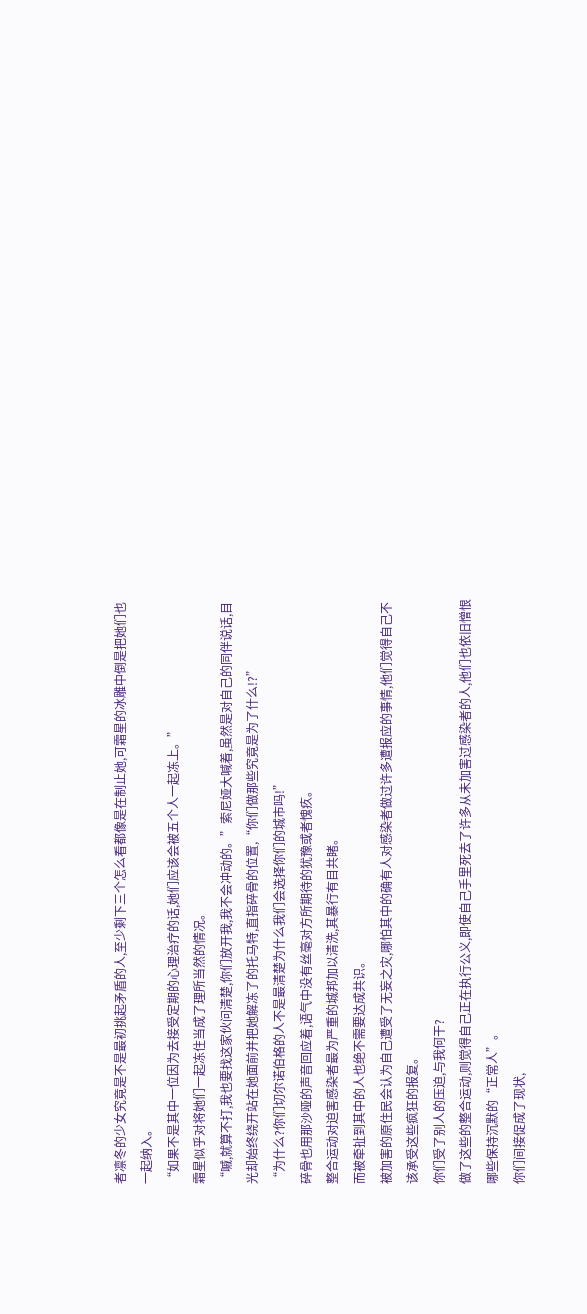者凛冬的少女究竟是不是最初挑起矛盾的人,至少剩下三个怎么看都像是在制止她,可霜星的冰雕中倒是把她们也一起纳入。
“如果不是其中一位因为去接受定期的心理治疗的话,她们应该会被五个人一起冻上。”
霜星似乎对将她们一起冻住当成了理所当然的情况。
“嘁,就算不打,我也要找这家伙问清楚,你们放开我,我不会冲动的。”索尼娅大喊着,虽然是对自己的同伴说话,目光却始终绕开站在她面前并把她解冻了的托马特,直指碎骨的位置,“你们做那些究竟是为了什么!?”
“为什么?你们切尔诺伯格的人不是最清楚为什么我们会选择你们的城市吗!”
碎骨也用那沙哑的声音回应着,语气中没有丝毫对方所期待的犹豫或者愧疚。
整合运动对迫害感染者最为严重的城邦加以清洗,其暴行有目共睹。
而被牵扯到其中的人也绝不需要达成共识。
被加害的原住民会认为自己遭受了无妄之灾,哪怕其中的确有人对感染者做过许多遭报应的事情,他们觉得自己不该承受这些疯狂的报复。
你们受了别人的压迫,与我何干?
做了这些的整合运动,则觉得自己正在执行公义,即使自己手里死去了许多从未加害过感染者的人,他们也依旧憎恨哪些保持沉默的“正常人”。
你们间接促成了现状,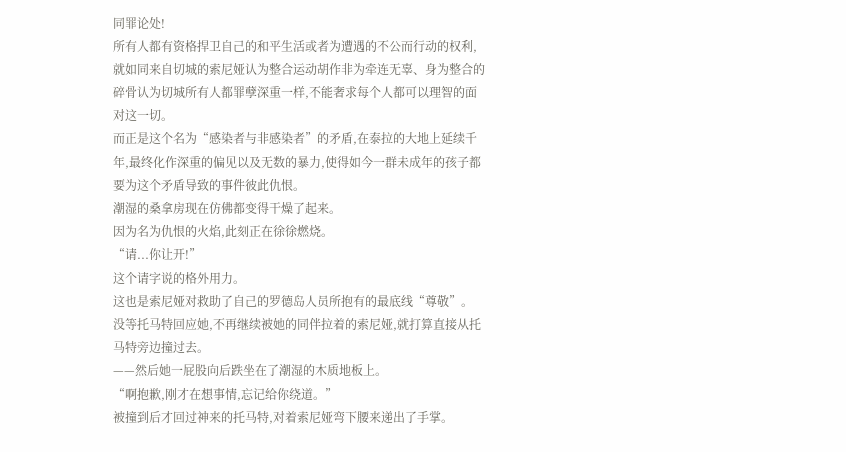同罪论处!
所有人都有资格捍卫自己的和平生活或者为遭遇的不公而行动的权利,就如同来自切城的索尼娅认为整合运动胡作非为牵连无辜、身为整合的碎骨认为切城所有人都罪孽深重一样,不能奢求每个人都可以理智的面对这一切。
而正是这个名为“感染者与非感染者”的矛盾,在泰拉的大地上延续千年,最终化作深重的偏见以及无数的暴力,使得如今一群未成年的孩子都要为这个矛盾导致的事件彼此仇恨。
潮湿的桑拿房现在仿佛都变得干燥了起来。
因为名为仇恨的火焰,此刻正在徐徐燃烧。
“请...你让开!”
这个请字说的格外用力。
这也是索尼娅对救助了自己的罗德岛人员所抱有的最底线“尊敬”。
没等托马特回应她,不再继续被她的同伴拉着的索尼娅,就打算直接从托马特旁边撞过去。
——然后她一屁股向后跌坐在了潮湿的木质地板上。
“啊抱歉,刚才在想事情,忘记给你绕道。”
被撞到后才回过神来的托马特,对着索尼娅弯下腰来递出了手掌。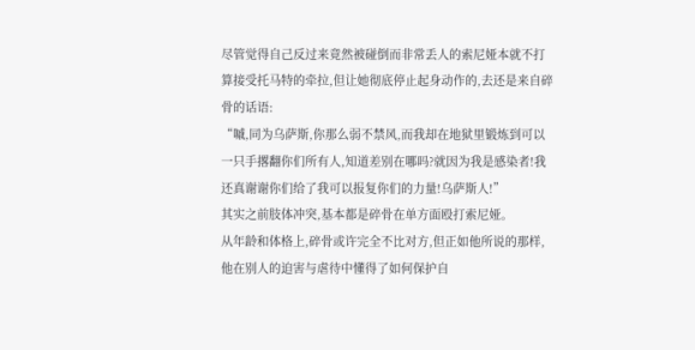尽管觉得自己反过来竟然被碰倒而非常丢人的索尼娅本就不打算接受托马特的牵拉,但让她彻底停止起身动作的,去还是来自碎骨的话语:
“嘁,同为乌萨斯,你那么弱不禁风,而我却在地狱里锻炼到可以一只手撂翻你们所有人,知道差别在哪吗?就因为我是感染者!我还真谢谢你们给了我可以报复你们的力量!乌萨斯人!”
其实之前肢体冲突,基本都是碎骨在单方面殴打索尼娅。
从年龄和体格上,碎骨或许完全不比对方,但正如他所说的那样,他在别人的迫害与虐待中懂得了如何保护自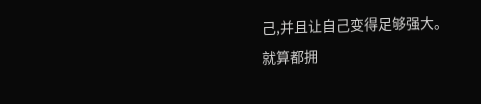己,并且让自己变得足够强大。
就算都拥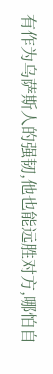有作为乌萨斯人的强韧,他也能远胜对方,哪怕自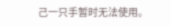己一只手暂时无法使用。